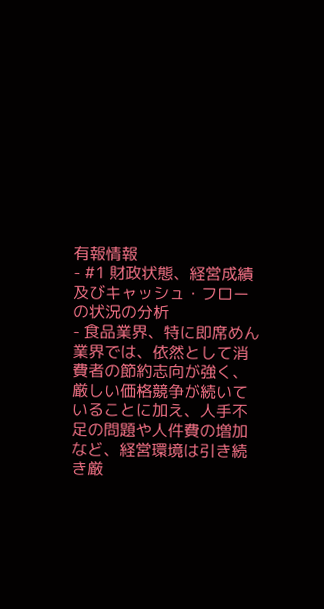有報情報
- #1 財政状態、経営成績及びキャッシュ・フローの状況の分析
- 食品業界、特に即席めん業界では、依然として消費者の節約志向が強く、厳しい価格競争が続いていることに加え、人手不足の問題や人件費の増加など、経営環境は引き続き厳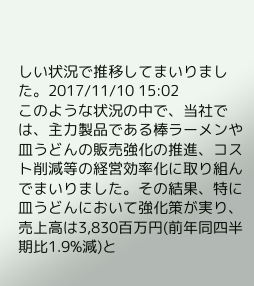しい状況で推移してまいりました。2017/11/10 15:02
このような状況の中で、当社では、主力製品である棒ラーメンや皿うどんの販売強化の推進、コスト削減等の経営効率化に取り組んでまいりました。その結果、特に皿うどんにおいて強化策が実り、売上高は3,830百万円(前年同四半期比1.9%減)と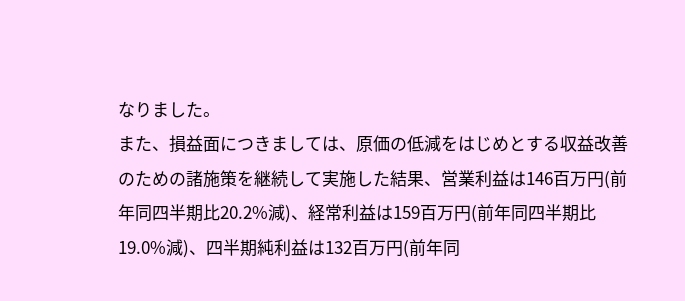なりました。
また、損益面につきましては、原価の低減をはじめとする収益改善のための諸施策を継続して実施した結果、営業利益は146百万円(前年同四半期比20.2%減)、経常利益は159百万円(前年同四半期比19.0%減)、四半期純利益は132百万円(前年同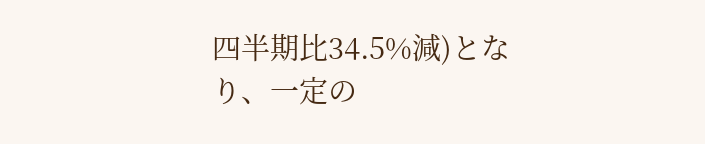四半期比34.5%減)となり、一定の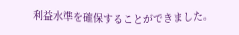利益水準を確保することができました。